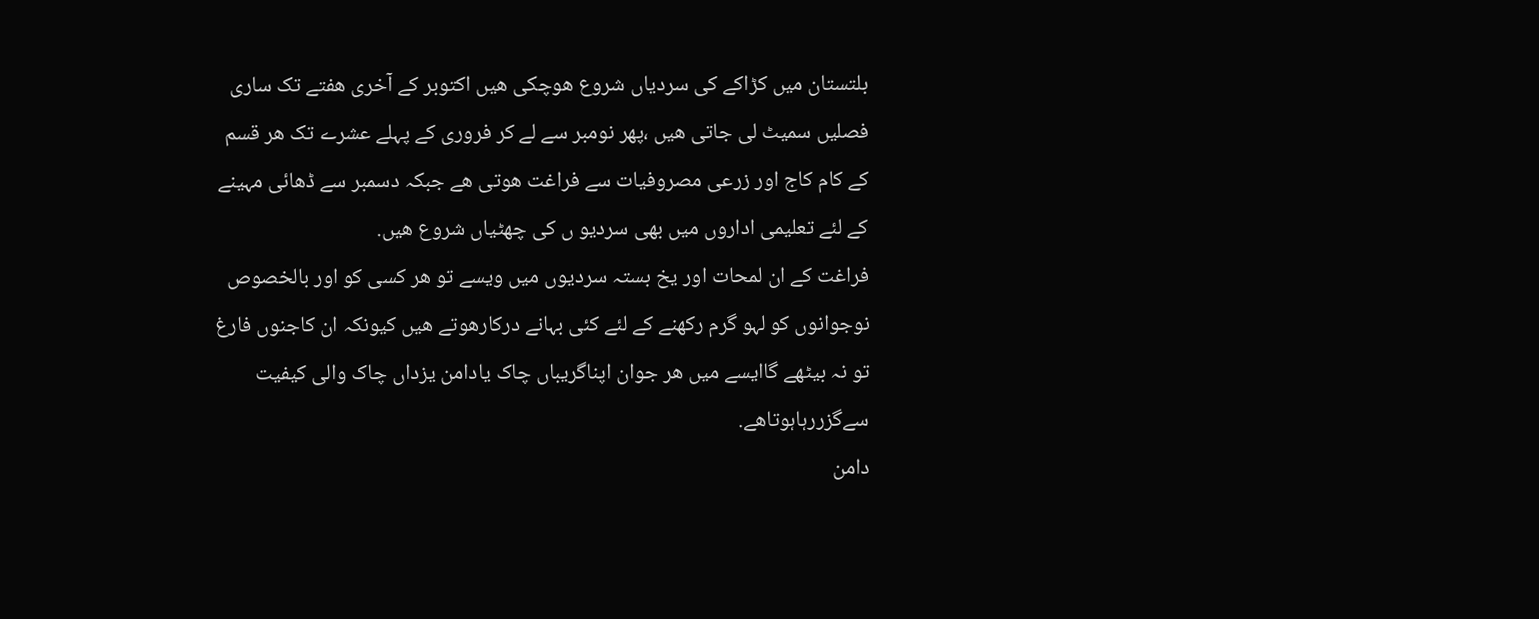بلتستان میں کڑاکے کی سردیاں شروع ھوچکی ھیں اکتوبر کے آخری ھفتے تک ساری فصلیں سمیٹ لی جاتی ھیں ،پھر نومبر سے لے کر فروری کے پہلے عشرے تک ھر قسم کے کام کاج اور زرعی مصروفیات سے فراغت ھوتی ھے جبکہ دسمبر سے ڈھائی مہینے کے لئے تعلیمی اداروں میں بھی سردیو ں کی چھٹیاں شروع ھیں.
فراغت کے ان لمحات اور یخ بستہ سردیوں میں ویسے تو ھر کسی کو اور بالخصوص نوجوانوں کو لہو گرم رکھنے کے لئے کئی بہانے درکارھوتے ھیں کیونکہ ان کاجنوں فارغ تو نہ بیٹھے گاایسے میں ھر جوان اپناگریباں چاک یادامن یزداں چاک والی کیفیت سےگزررہاہوتاھے.
دامن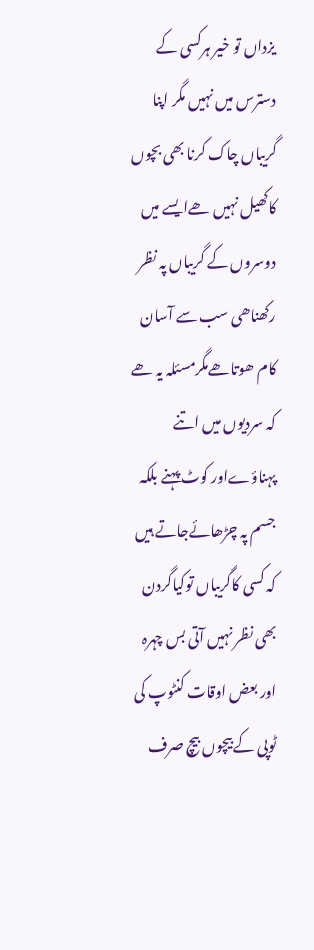یزداں تو خیر ہرکسی کے دسترس میں نہیں مگر اپنا گریباں چاک کرنا بھی بچوں کاکھیل نہیں ھےایسے میں دوسروں کے گریباں پہ نظر رکھناھی سب سے آسان کام ھوتاھےمگرمسئلہ یہ ھے کہ سردیوں میں اتنے پہناؤےاور کوٹ پہنے بلکہ جسم پہ چڑھائےجاتے ہیں کہ کسی کاگریباں توکیاگردن بھی نظر نہیں آتی بس چہرہ اور بعض اوقات کنٹوپ کی ٹوپی کے بیچوں بیچ صرف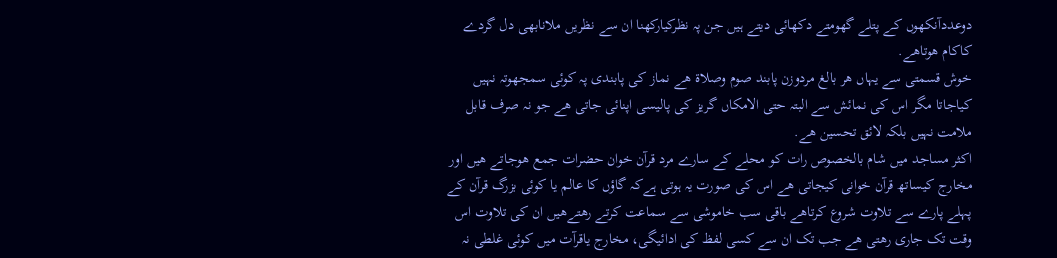دوعددآنکھوں کے پتلے گھومتے دکھائی دیتے ہیں جن پہ نظرکیارکھنا ان سے نظریں ملانابھی دل گردے کاکام ھوتاھے.
خوش قسمتی سے یہاں ھر بالغ مردوزن پابند صوم وصلاۃ ھے نماز کی پابندی پہ کوئی سمجھوتہ نہیں کیاجاتا مگر اس کی نمائش سے البتہ حتی الامکاں گریز کی پالیسی اپنائی جاتی ھے جو نہ صرف قابل ملامت نہیں بلکہ لائق تحسین ھے.
اکثر مساجد میں شام بالخصوص رات کو محلے کے سارے مرد قرآن خوان حضرات جمع ھوجاتے ھیں اور مخارج کیساتھ قرآن خوانی کیجاتی ھے اس کی صورت یہ ہوتی ہےکہ گاؤں کا عالم یا کوئی بزرگ قرآن کے پہلے پارے سے تلاوت شروع کرتاھے باقی سب خاموشی سے سماعت کرتے رھتےھیں ان کی تلاوت اس وقت تک جاری رھتی ھے جب تک ان سے کسی لفظ کی ادائیگی، مخارج یاقرآت میں کوئی غلطی نہ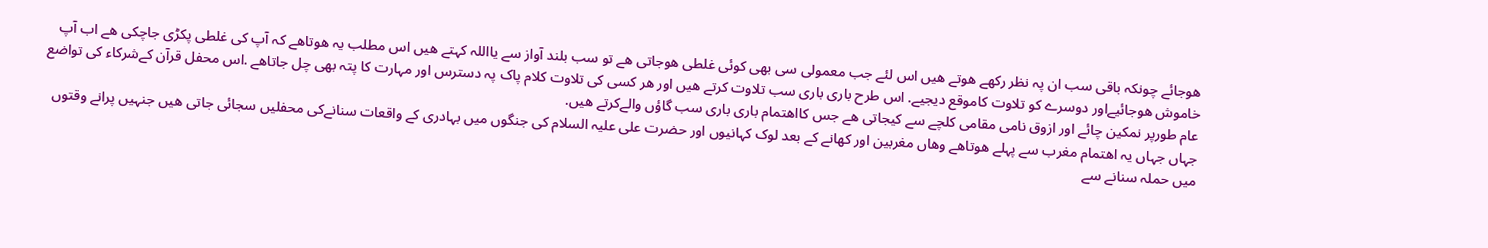ھوجائے چونکہ باقی سب ان پہ نظر رکھے ھوتے ھیں اس لئے جب معمولی سی بھی کوئی غلطی ھوجاتی ھے تو سب بلند آواز سے یااللہ کہتے ھیں اس مطلب یہ ھوتاھے کہ آپ کی غلطی پکڑی جاچکی ھے اب آپ خاموش ھوجائیےاور دوسرے کو تلاوت کاموقع دیجیے. اس طرح باری باری سب تلاوت کرتے ھیں اور ھر کسی کی تلاوت کلام پاک پہ دسترس اور مہارت کا پتہ بھی چل جاتاھے .اس محفل قرآن کےشرکاء کی تواضع عام طورپر نمکین چائے اور ازوق نامی مقامی کلچے سے کیجاتی ھے جس کااھتمام باری باری سب گاؤں والےکرتے ھیں.
جہاں جہاں یہ اھتمام مغرب سے پہلے ھوتاھے وھاں مغربین اور کھانے کے بعد لوک کہانیوں اور حضرت علی علیہ السلام کی جنگوں میں بہادری کے واقعات سنانےکی محفلیں سجائی جاتی ھیں جنہیں پرانے وقتوں میں حملہ سنانے سے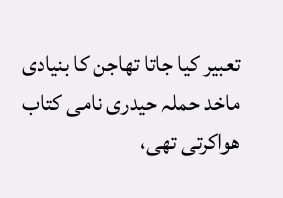تعبیر کیا جاتا تھاجن کا بنیادی ماخد حملہ حیدری نامی کتاب ھواکرتی تھی،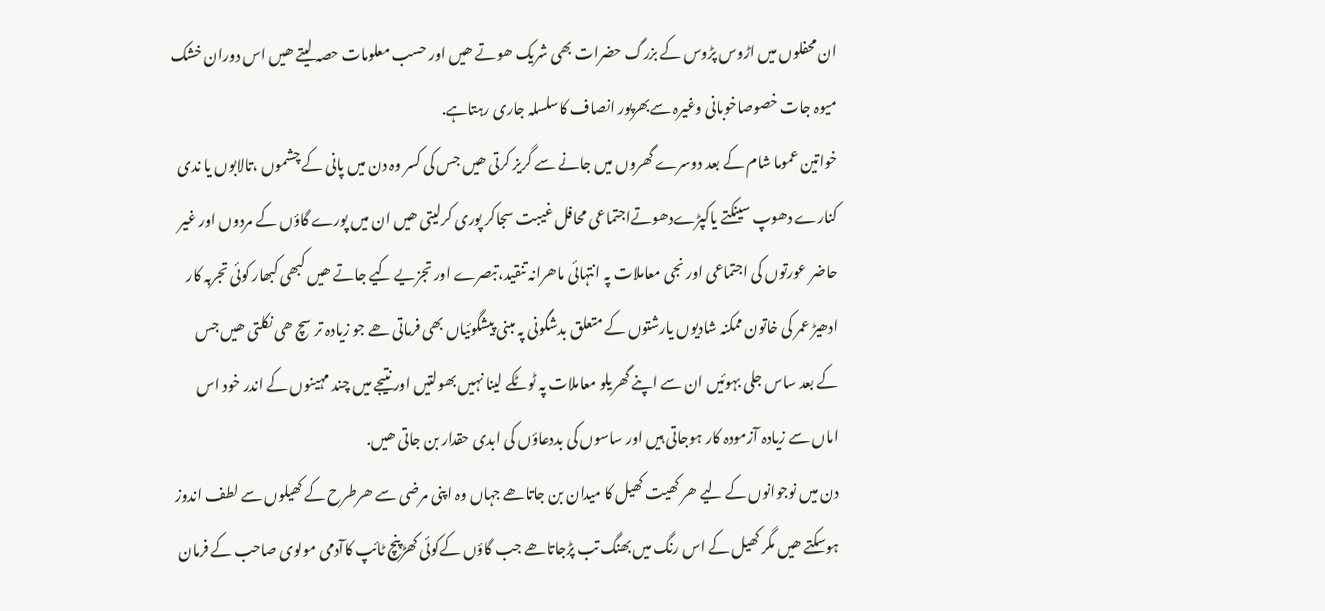ان محفلوں میں اڑوس پڑوس کے بزرگ حضرات بھی شریک ھوتے ھیں اور حسب معلومات حصہ لیتے ھیں اس دوران خشک میوہ جات خصوصاخوبانی وغیرہ سےبھرپور انصاف کاسلسلہ جاری رہتاہے.
خواتین عموما شام کے بعد دوسرے گھروں میں جانے سے گریز کرتی ھیں جس کی کسر وہ دن میں پانی کے چشموں ،تالابوں یا ندی کنارے دھوپ سینکتے یاکپڑےدھوتےاجتماعی محافل غیبت سجاکر پوری کرلیتی ھیں ان میں پورے گاؤں کے مردوں اور غیر حاضر عورتوں کی اجتماعی اور نجی معاملات پہ انتہائی ماھرانہ تنقید،تبصرے اور تجزیے کیے جاتے ھیں کبھی کبھار کوئی تجربہ کار ادھیڑ عمر کی خاتون ممکنہ شادیوں یارشتوں کے متعلق بدشگونی پہ مبنی پیشگوئیاں بھی فرماتی ھے جو زیادہ تر سچ ھی نکلتی ھیں جس کے بعد ساس جلی بہوئیں ان سے اپنے گھریلو معاملات پہ ٹوٹکے لینا نہیں بھولتیں اور نتیجے میں چند مہینوں کے اندر خود اس اماں سے زیادہ آزمودہ کار ہوجاتی ہیں اور ساسوں کی بددعاؤں کی ابدی حقدار بن جاتی ھیں.
دن میں نوجوانوں کے لیے ھر کھیت کھیل کا میدان بن جاتاھے جہاں وہ اپنی مرضی سے ھرطرح کے کھیلوں سے لطف اندوز ہوسکتے ھیں مگر کھیل کے اس رنگ میں بھنگ تب پڑجاتاھے جب گاؤں کےکوئی کھڑپنچ ٹائپ کاآدمی مولوی صاحب کے فرمان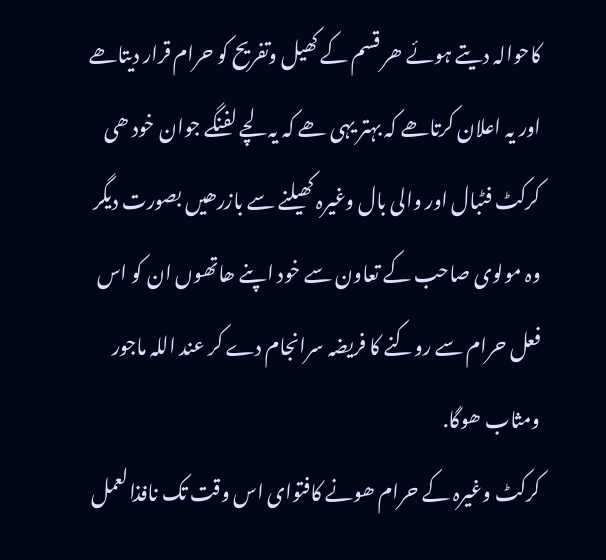کاحوالہ دیتے ہوئے ھر قسم کے کھیل وتفریح کو حرام قرار دیتاھے اور یہ اعلان کرتاھے کہ بہتر یہی ھے کہ یہ لچے لفنگے جوان خود ھی کرکٹ فٹبال اور والی بال وغیرہ کھیلنے سے بازرھیں بصورت دیگر وہ مولوی صاحب کے تعاون سے خود اپنے ھاتھوں ان کو اس فعل حرام سے روکنے کا فریضہ سرانجام دے کر عند اللہ ماجور ومثاب ھوگا.
کرکٹ وغیرہ کے حرام ھونے کافتوای اس وقت تک نافذالعمل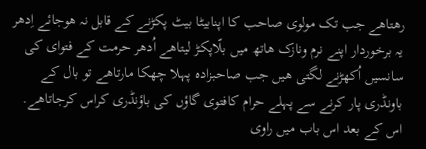رھتاھے جب تک مولوی صاحب کا اپنابیٹا بیٹ پکڑنے کے قابل نہ ھوجائے اِدھر یہ برخوردار اپنے نرم ونازک ھاتھ میں بلّاپکڑ لیتاھے اُدھر حرمت کے فتوای کی سانسیں اُکھڑنے لگتی ھیں جب صاحبزادہ پہلا چھکا مارتاھے تو بال کے باونڈری پار کرنے سے پہلے حرام کافتوی گاؤں کی باؤنڈری کراس کرجاتاھے.
اس کے بعد اس باب میں راوی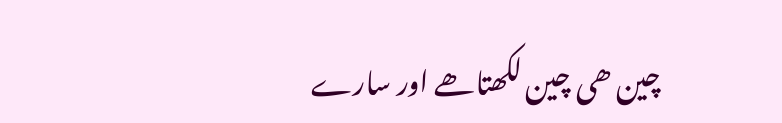چین ھی چین لکھتاھے اور سارے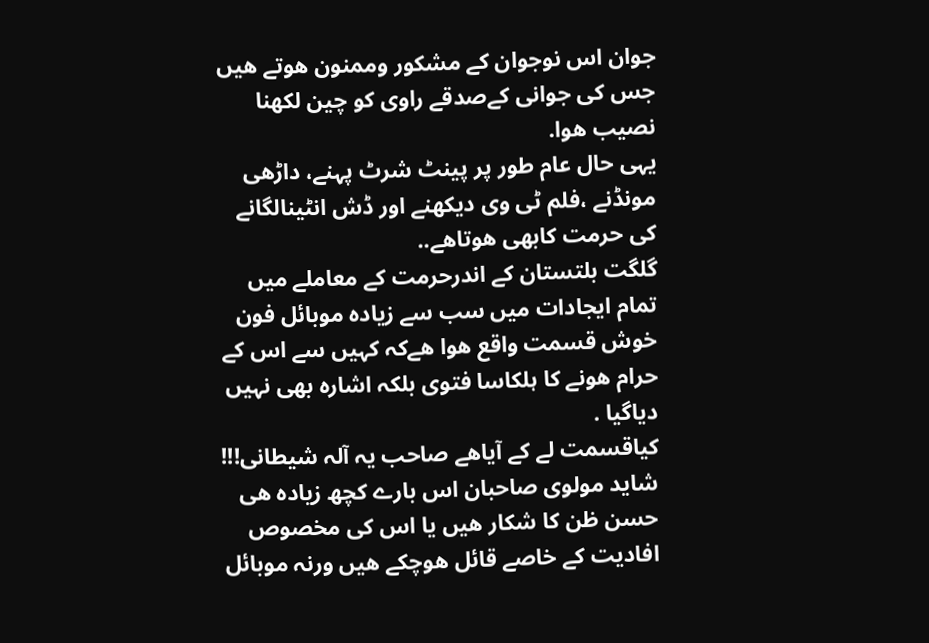جوان اس نوجوان کے مشکور وممنون ھوتے ھیں جس کی جوانی کےصدقے راوی کو چین لکھنا نصیب ھوا.
یہی حال عام طور پر پینٹ شرٹ پہنے، داڑھی مونڈنے ،فلم ٹی وی دیکھنے اور ڈش انٹینالگانے کی حرمت کابھی ھوتاھے..
گلگت بلتستان کے اندرحرمت کے معاملے میں تمام ایجادات میں سب سے زیادہ موبائل فون خوش قسمت واقع ھوا ھےکہ کہیں سے اس کے حرام ھونے کا ہلکاسا فتوی بلکہ اشارہ بھی نہیں دیاگیا .
کیاقسمت لے کے آیاھے صاحب یہ آلہ شیطانی!!!
شاید مولوی صاحبان اس بارے کچھ زیادہ ھی حسن ظن کا شکار ھیں یا اس کی مخصوص افادیت کے خاصے قائل ھوچکے ھیں ورنہ موبائل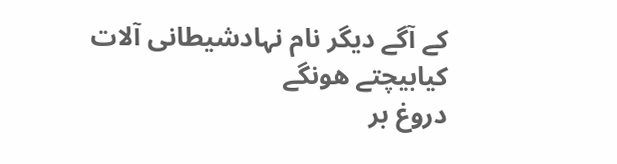کے آگے دیگر نام نہادشیطانی آلات کیابیچتے ھونگے
دروغ بر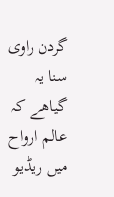گردن راوی سنا یہ گیاھے کہ عالم ارواح میں ریڈیو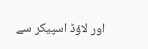اور لاؤڈ اسپیکر سے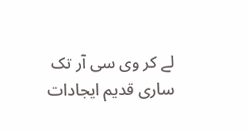لے کر وی سی آر تک ساری قدیم ایجادات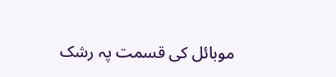موبائل کی قسمت پہ رشک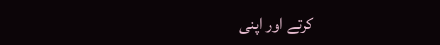کرتے اور اپنی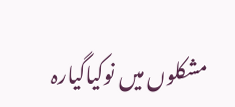مشکلوں میں نوکیاگیارہ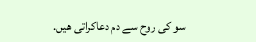سو کی روح سے دم دعاکراتی ھیں.